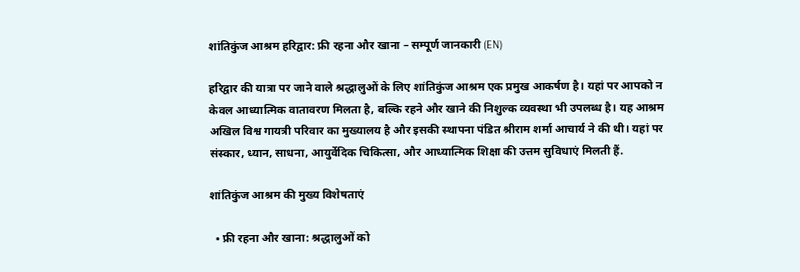शांतिकुंज आश्रम हरिद्वार: फ्री रहना और खाना – सम्पूर्ण जानकारी (EN)

हरिद्वार की यात्रा पर जाने वाले श्रद्धालुओं के लिए शांतिकुंज आश्रम एक प्रमुख आकर्षण है। यहां पर आपको न केवल आध्यात्मिक वातावरण मिलता है, बल्कि रहने और खाने की निशुल्क व्यवस्था भी उपलब्ध है। यह आश्रम अखिल विश्व गायत्री परिवार का मुख्यालय है और इसकी स्थापना पंडित श्रीराम शर्मा आचार्य ने की थी। यहां पर संस्कार, ध्यान, साधना, आयुर्वेदिक चिकित्सा, और आध्यात्मिक शिक्षा की उत्तम सुविधाएं मिलती हैं.

शांतिकुंज आश्रम की मुख्य विशेषताएं

  • फ्री रहना और खाना: श्रद्धालुओं को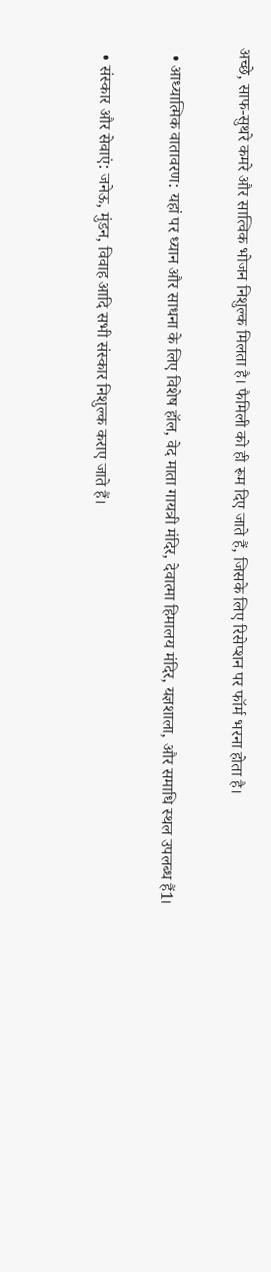अच्छे, साफ-सुथरे कमरे और सात्विक भोजन निशुल्क मिलता है। फैमिली को ही रूम दिए जाते हैं, जिसके लिए रिसेप्शन पर फॉर्म भरना होता है।

  • आध्यात्मिक वातावरण: यहां पर ध्यान और साधना के लिए विशेष हॉल, वेद माता गायत्री मंदिर, देवात्मा हिमालय मंदिर, यज्ञशाला, और समाधि स्थल उपलब्ध हैं1।

  • संस्कार और सेवाएं: जनेऊ, मुंडन, विवाह आदि सभी संस्कार निशुल्क कराए जाते हैं।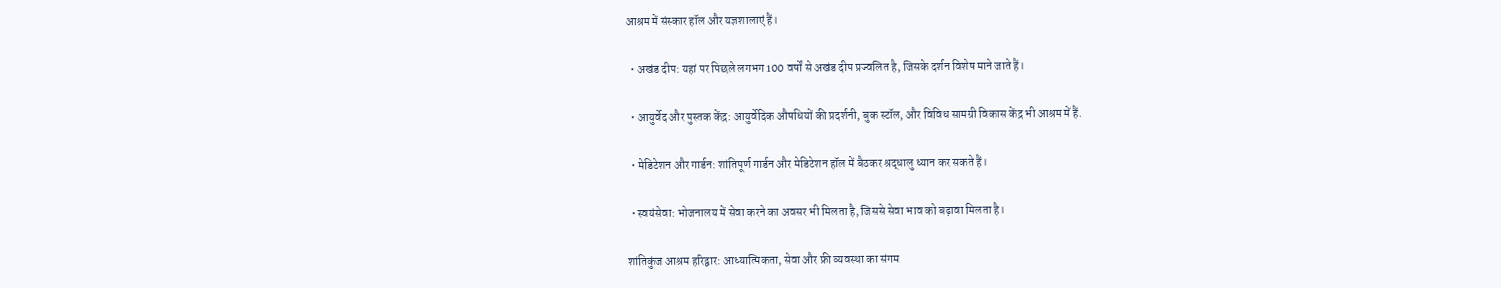आश्रम में संस्कार हॉल और यज्ञशालाएं हैं।

  • अखंड दीप: यहां पर पिछले लगभग 100 वर्षों से अखंड दीप प्रज्वलित है, जिसके दर्शन विशेष माने जाते हैं।

  • आयुर्वेद और पुस्तक केंद्र: आयुर्वेदिक औषधियों की प्रदर्शनी, बुक स्टॉल, और विविध सामग्री विकास केंद्र भी आश्रम में हैं.

  • मेडिटेशन और गार्डन: शांतिपूर्ण गार्डन और मेडिटेशन हॉल में बैठकर श्रद्धालु ध्यान कर सकते हैं।

  • स्वयंसेवा: भोजनालय में सेवा करने का अवसर भी मिलता है, जिससे सेवा भाव को बढ़ावा मिलता है।

शांतिकुंज आश्रम हरिद्वार: आध्यात्मिकता, सेवा और फ्री व्यवस्था का संगम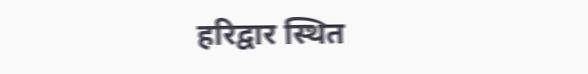हरिद्वार स्थित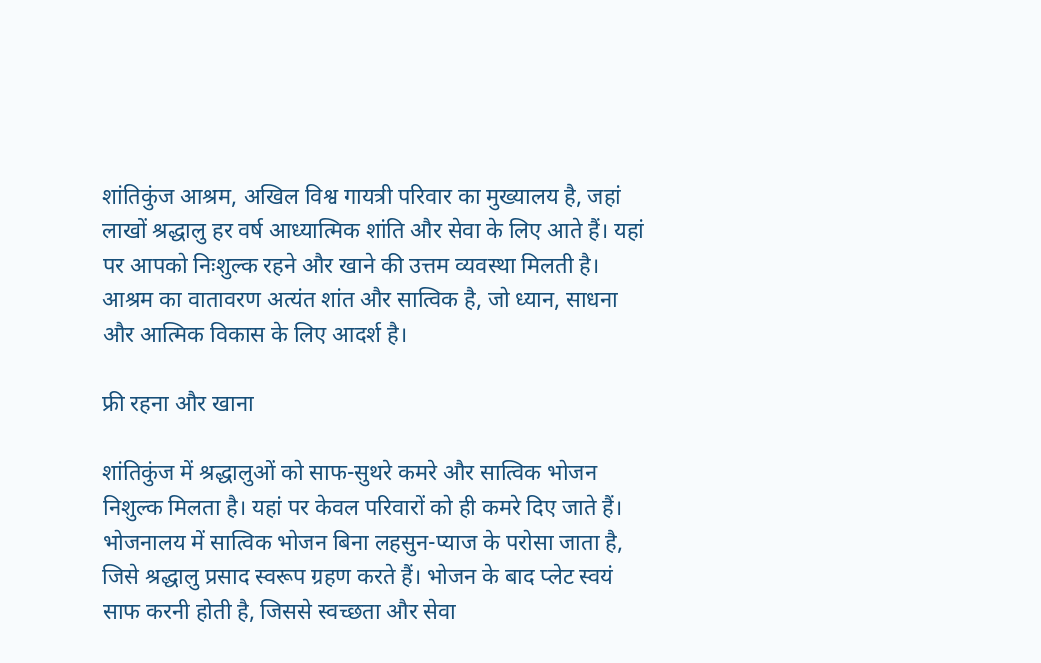शांतिकुंज आश्रम, अखिल विश्व गायत्री परिवार का मुख्यालय है, जहां लाखों श्रद्धालु हर वर्ष आध्यात्मिक शांति और सेवा के लिए आते हैं। यहां पर आपको निःशुल्क रहने और खाने की उत्तम व्यवस्था मिलती है। आश्रम का वातावरण अत्यंत शांत और सात्विक है, जो ध्यान, साधना और आत्मिक विकास के लिए आदर्श है।

फ्री रहना और खाना

शांतिकुंज में श्रद्धालुओं को साफ-सुथरे कमरे और सात्विक भोजन निशुल्क मिलता है। यहां पर केवल परिवारों को ही कमरे दिए जाते हैं। भोजनालय में सात्विक भोजन बिना लहसुन-प्याज के परोसा जाता है, जिसे श्रद्धालु प्रसाद स्वरूप ग्रहण करते हैं। भोजन के बाद प्लेट स्वयं साफ करनी होती है, जिससे स्वच्छता और सेवा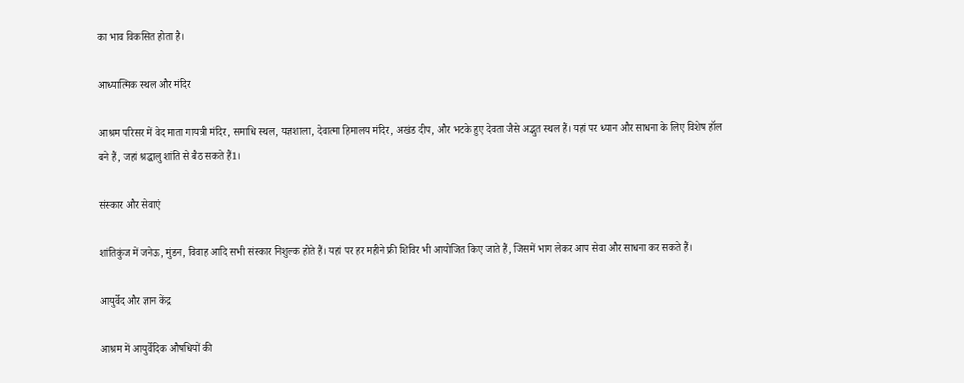का भाव विकसित होता है।

आध्यात्मिक स्थल और मंदिर

आश्रम परिसर में वेद माता गायत्री मंदिर, समाधि स्थल, यज्ञशाला, देवात्मा हिमालय मंदिर, अखंड दीप, और भटके हुए देवता जैसे अद्भुत स्थल हैं। यहां पर ध्यान और साधना के लिए विशेष हॉल बने हैं, जहां श्रद्धालु शांति से बैठ सकते हैं1।

संस्कार और सेवाएं

शांतिकुंज में जनेऊ, मुंडन, विवाह आदि सभी संस्कार निशुल्क होते हैं। यहां पर हर महीने फ्री शिविर भी आयोजित किए जाते हैं, जिसमें भाग लेकर आप सेवा और साधना कर सकते हैं।

आयुर्वेद और ज्ञान केंद्र

आश्रम में आयुर्वेदिक औषधियों की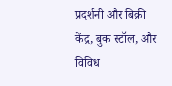प्रदर्शनी और बिक्री केंद्र, बुक स्टॉल, और विविध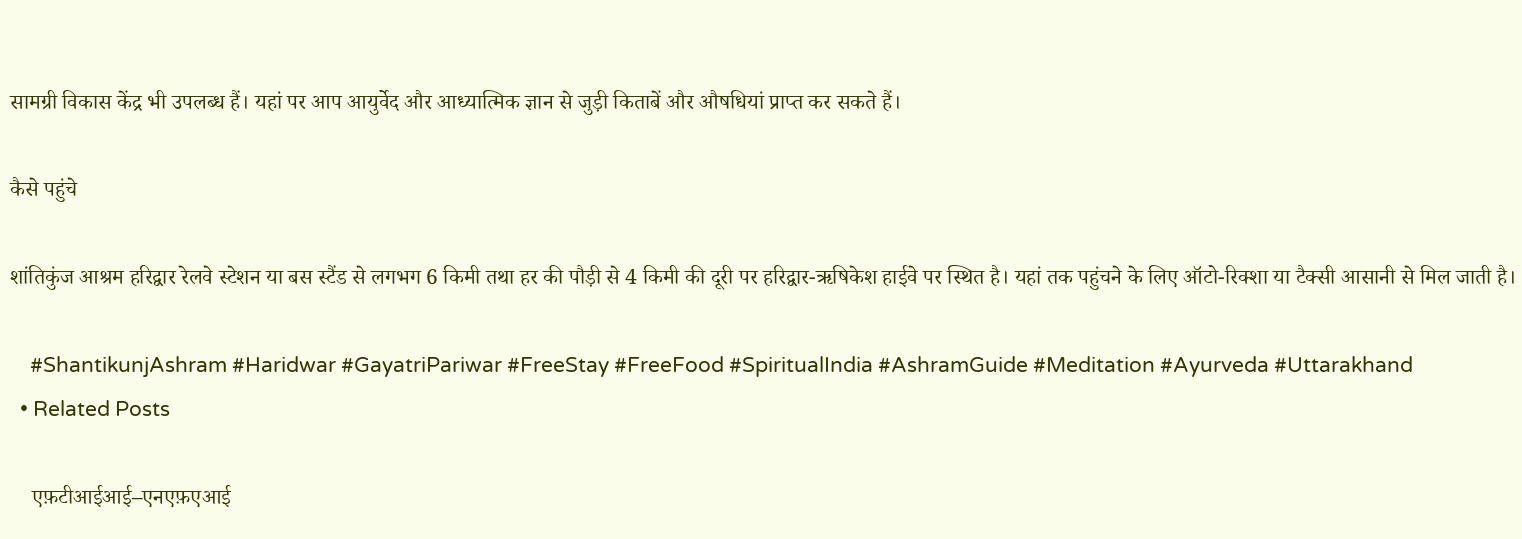सामग्री विकास केंद्र भी उपलब्ध हैं। यहां पर आप आयुर्वेद और आध्यात्मिक ज्ञान से जुड़ी किताबें और औषधियां प्राप्त कर सकते हैं।

कैसे पहुंचे

शांतिकुंज आश्रम हरिद्वार रेलवे स्टेशन या बस स्टैंड से लगभग 6 किमी तथा हर की पौड़ी से 4 किमी की दूरी पर हरिद्वार-ऋषिकेश हाईवे पर स्थित है। यहां तक पहुंचने के लिए ऑटो-रिक्शा या टैक्सी आसानी से मिल जाती है।

    #ShantikunjAshram #Haridwar #GayatriPariwar #FreeStay #FreeFood #SpiritualIndia #AshramGuide #Meditation #Ayurveda #Uttarakhand
  • Related Posts

    एफ़टीआईआई–एनएफ़एआई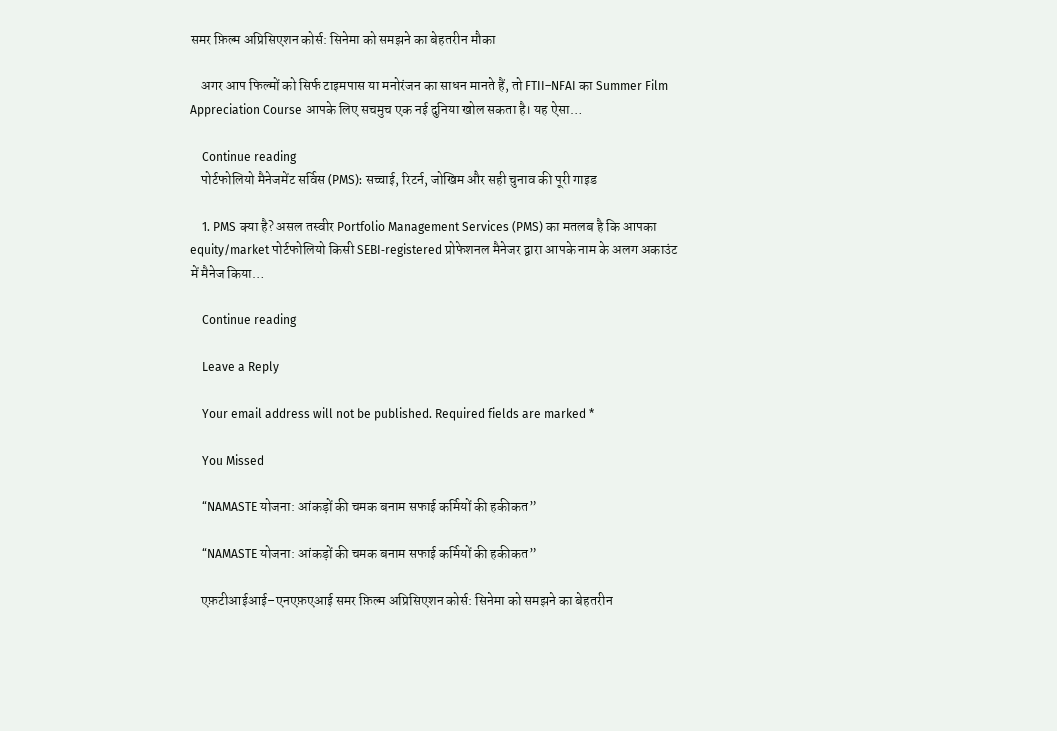समर फ़िल्म अप्रिसिएशन कोर्स: सिनेमा को समझने का बेहतरीन मौका

    अगर आप फिल्मों को सिर्फ टाइमपास या मनोरंजन का साधन मानते हैं, तो FTII–NFAI का Summer Film Appreciation Course आपके लिए सचमुच एक नई दुनिया खोल सकता है। यह ऐसा…

    Continue reading
    पोर्टफोलियो मैनेजमेंट सर्विस (PMS): सच्चाई, रिटर्न, जोखिम और सही चुनाव की पूरी गाइड

    1. PMS क्या है? असल तस्वीर Portfolio Management Services (PMS) का मतलब है कि आपका equity/market पोर्टफोलियो किसी SEBI‑registered प्रोफेशनल मैनेजर द्वारा आपके नाम के अलग अकाउंट में मैनेज किया…

    Continue reading

    Leave a Reply

    Your email address will not be published. Required fields are marked *

    You Missed

    “NAMASTE योजना: आंकड़ों की चमक बनाम सफाई कर्मियों की हकीकत”

    “NAMASTE योजना: आंकड़ों की चमक बनाम सफाई कर्मियों की हकीकत”

    एफ़टीआईआई–एनएफ़एआई समर फ़िल्म अप्रिसिएशन कोर्स: सिनेमा को समझने का बेहतरीन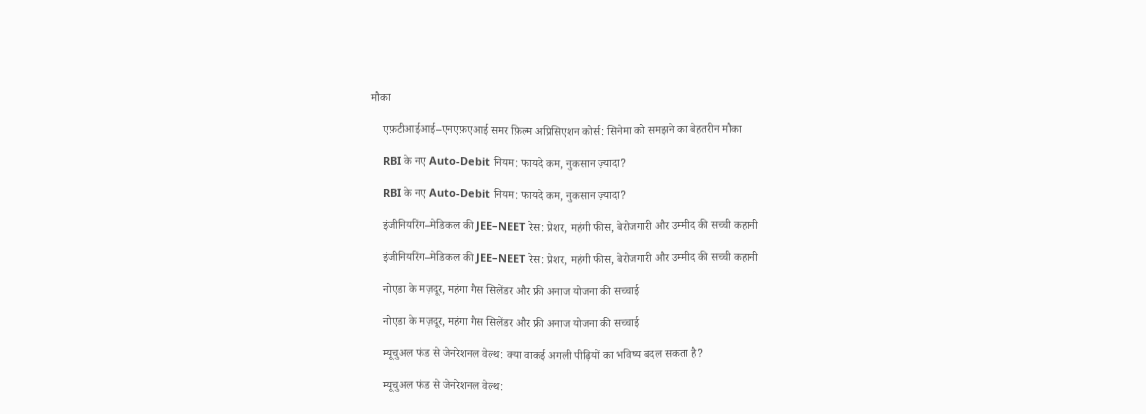मौका

    एफ़टीआईआई–एनएफ़एआई समर फ़िल्म अप्रिसिएशन कोर्स: सिनेमा को समझने का बेहतरीन मौका

    RBI के नए Auto-Debit नियम: फायदे कम, नुकसान ज़्यादा?

    RBI के नए Auto-Debit नियम: फायदे कम, नुकसान ज़्यादा?

    इंजीनियरिंग–मेडिकल की JEE–NEET रेस: प्रेशर, महंगी फीस, बेरोजगारी और उम्मीद की सच्ची कहानी

    इंजीनियरिंग–मेडिकल की JEE–NEET रेस: प्रेशर, महंगी फीस, बेरोजगारी और उम्मीद की सच्ची कहानी

    नोएडा के मज़दूर, महंगा गैस सिलेंडर और फ्री अनाज योजना की सच्चाई

    नोएडा के मज़दूर, महंगा गैस सिलेंडर और फ्री अनाज योजना की सच्चाई

    म्यूचुअल फंड से जेनरेशनल वेल्थ: क्या वाकई अगली पीढ़ियों का भविष्य बदल सकता है?

    म्यूचुअल फंड से जेनरेशनल वेल्थ: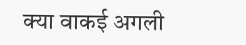क्या वाकई अगली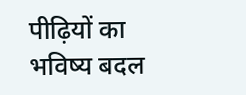पीढ़ियों का भविष्य बदल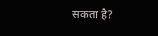सकता है?